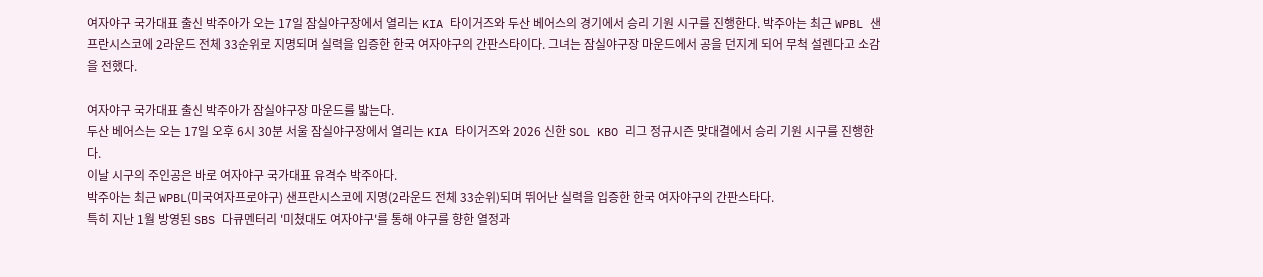여자야구 국가대표 출신 박주아가 오는 17일 잠실야구장에서 열리는 KIA 타이거즈와 두산 베어스의 경기에서 승리 기원 시구를 진행한다. 박주아는 최근 WPBL 샌프란시스코에 2라운드 전체 33순위로 지명되며 실력을 입증한 한국 여자야구의 간판스타이다. 그녀는 잠실야구장 마운드에서 공을 던지게 되어 무척 설렌다고 소감을 전했다.

여자야구 국가대표 출신 박주아가 잠실야구장 마운드를 밟는다.
두산 베어스는 오는 17일 오후 6시 30분 서울 잠실야구장에서 열리는 KIA 타이거즈와 2026 신한 SOL KBO 리그 정규시즌 맞대결에서 승리 기원 시구를 진행한다.
이날 시구의 주인공은 바로 여자야구 국가대표 유격수 박주아다.
박주아는 최근 WPBL(미국여자프로야구) 샌프란시스코에 지명(2라운드 전체 33순위)되며 뛰어난 실력을 입증한 한국 여자야구의 간판스타다.
특히 지난 1월 방영된 SBS 다큐멘터리 '미쳤대도 여자야구'를 통해 야구를 향한 열정과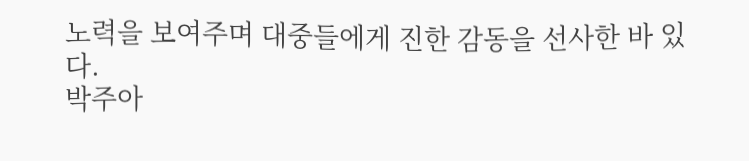노력을 보여주며 대중들에게 진한 감동을 선사한 바 있다.
박주아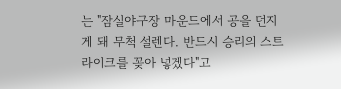는 "잠실야구장 마운드에서 공을 던지게 돼 무척 설렌다. 반드시 승리의 스트라이크를 꽂아 넣겠다"고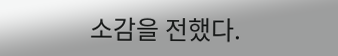소감을 전했다.